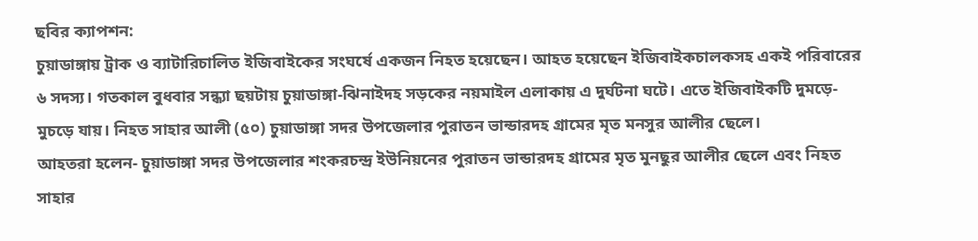ছবির ক্যাপশন:
চুয়াডাঙ্গায় ট্রাক ও ব্যাটারিচালিত ইজিবাইকের সংঘর্ষে একজন নিহত হয়েছেন। আহত হয়েছেন ইজিবাইকচালকসহ একই পরিবারের ৬ সদস্য। গতকাল বুধবার সন্ধ্যা ছয়টায় চুয়াডাঙ্গা-ঝিনাইদহ সড়কের নয়মাইল এলাকায় এ দুর্ঘটনা ঘটে। এতে ইজিবাইকটি দুমড়ে-মুচড়ে যায়। নিহত সাহার আলী (৫০) চুয়াডাঙ্গা সদর উপজেলার পুরাতন ভান্ডারদহ গ্রামের মৃত মনসুর আলীর ছেলে।
আহতরা হলেন- চুয়াডাঙ্গা সদর উপজেলার শংকরচন্দ্র ইউনিয়নের পুরাতন ভান্ডারদহ গ্রামের মৃত মুনছুর আলীর ছেলে এবং নিহত সাহার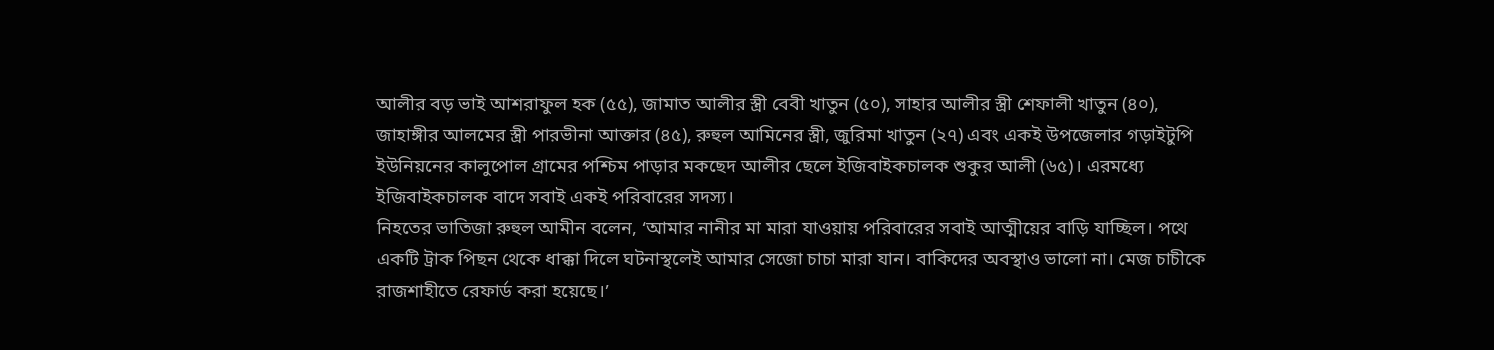আলীর বড় ভাই আশরাফুল হক (৫৫), জামাত আলীর স্ত্রী বেবী খাতুন (৫০), সাহার আলীর স্ত্রী শেফালী খাতুন (৪০), জাহাঙ্গীর আলমের স্ত্রী পারভীনা আক্তার (৪৫), রুহুল আমিনের স্ত্রী, জুরিমা খাতুন (২৭) এবং একই উপজেলার গড়াইটুপি ইউনিয়নের কালুপোল গ্রামের পশ্চিম পাড়ার মকছেদ আলীর ছেলে ইজিবাইকচালক শুকুর আলী (৬৫)। এরমধ্যে ইজিবাইকচালক বাদে সবাই একই পরিবারের সদস্য।
নিহতের ভাতিজা রুহুল আমীন বলেন, ‘আমার নানীর মা মারা যাওয়ায় পরিবারের সবাই আত্মীয়ের বাড়ি যাচ্ছিল। পথে একটি ট্রাক পিছন থেকে ধাক্কা দিলে ঘটনাস্থলেই আমার সেজো চাচা মারা যান। বাকিদের অবস্থাও ভালো না। মেজ চাচীকে রাজশাহীতে রেফার্ড করা হয়েছে।’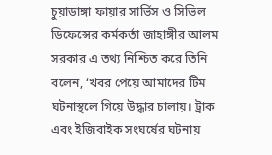চুয়াডাঙ্গা ফায়ার সার্ভিস ও সিভিল ডিফেন্সের কর্মকর্তা জাহাঙ্গীর আলম সরকার এ তথ্য নিশ্চিত করে তিনি বলেন, ‘খবর পেয়ে আমাদের টিম ঘটনাস্থলে গিয়ে উদ্ধার চালায়। ট্রাক এবং ইজিবাইক সংঘর্ষের ঘটনায়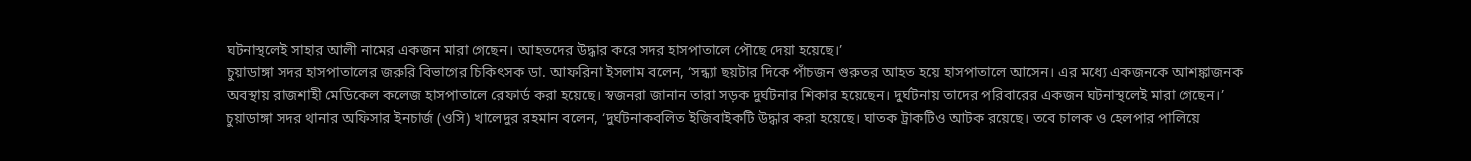ঘটনাস্থলেই সাহার আলী নামের একজন মারা গেছেন। আহতদের উদ্ধার করে সদর হাসপাতালে পৌছে দেয়া হয়েছে।’
চুয়াডাঙ্গা সদর হাসপাতালের জরুরি বিভাগের চিকিৎসক ডা. আফরিনা ইসলাম বলেন, ‘সন্ধ্যা ছয়টার দিকে পাঁচজন গুরুতর আহত হয়ে হাসপাতালে আসেন। এর মধ্যে একজনকে আশঙ্কাজনক অবস্থায় রাজশাহী মেডিকেল কলেজ হাসপাতালে রেফার্ড করা হয়েছে। স্বজনরা জানান তারা সড়ক দুর্ঘটনার শিকার হয়েছেন। দুর্ঘটনায় তাদের পরিবারের একজন ঘটনাস্থলেই মারা গেছেন।’
চুয়াডাঙ্গা সদর থানার অফিসার ইনচার্জ (ওসি) খালেদুর রহমান বলেন, ‘দুর্ঘটনাকবলিত ইজিবাইকটি উদ্ধার করা হয়েছে। ঘাতক ট্রাকটিও আটক রয়েছে। তবে চালক ও হেলপার পালিয়ে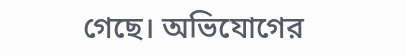গেছে। অভিযোগের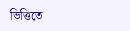ভিত্তিতে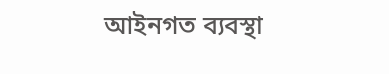আইনগত ব্যবস্থা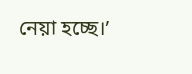নেয়া হচ্ছে।’